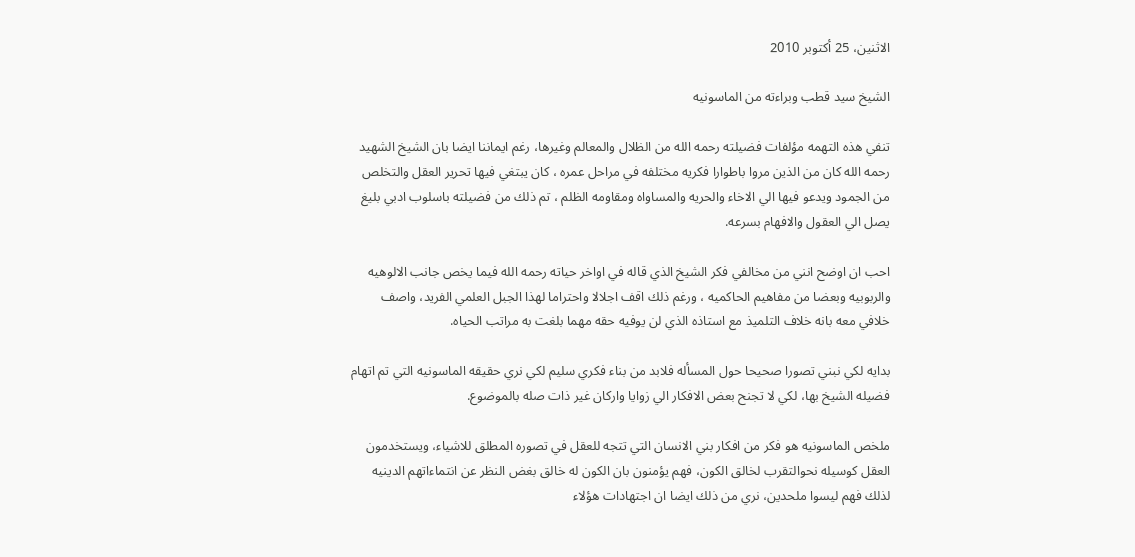الاثنين، 25 أكتوبر 2010

الشيخ سيد قطب وبراءته من الماسونيه

تنفي هذه التهمه مؤلفات فضيلته رحمه الله من الظلال والمعالم وغيرها، رغم ايماننا ايضا بان الشيخ الشهيد رحمه الله كان من الذين مروا باطوارا فكريه مختلفه في مراحل عمره ، كان يبتغي فيها تحرير العقل والتخلص من الجمود ويدعو فيها الي الاخاء والحريه والمساواه ومقاومه الظلم ، تم ذلك من فضيلته باسلوب ادبي بليغ يصل الي العقول والافهام بسرعه.

احب ان اوضح انني من مخالفي فكر الشيخ الذي قاله في اواخر حياته رحمه الله فيما يخص جانب الالوهيه والربوبيه وبعضا من مفاهيم الحاكميه ، ورغم ذلك اقف اجلالا واحتراما لهذا الجبل العلمي الفريد، واصف خلافي معه بانه خلاف التلميذ مع استاذه الذي لن يوفيه حقه مهما بلغت به مراتب الحياه.

بدايه لكي نبني تصورا صحيحا حول المسأله فلابد من بناء فكري سليم لكي نري حقيقه الماسونيه التي تم اتهام فضيله الشيخ بها، لكي لا تجنح بعض الافكار الي زوايا واركان غير ذات صله بالموضوع.

ملخص الماسونيه هو فكر من افكار بني الانسان التي تتجه للعقل في تصوره المطلق للاشياء، ويستخدمون العقل كوسيله نحوالتقرب لخالق الكون، فهم يؤمنون بان الكون له خالق بغض النظر عن انتماءاتهم الدينيه
لذلك فهم ليسوا ملحدين، نري من ذلك ايضا ان اجتهادات هؤلاء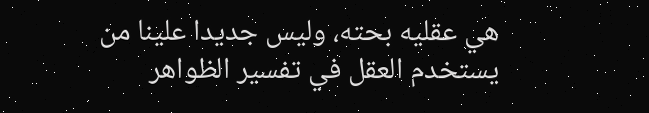هي عقليه بحته، وليس جديدا علينا من يستخدم العقل في تفسير الظواهر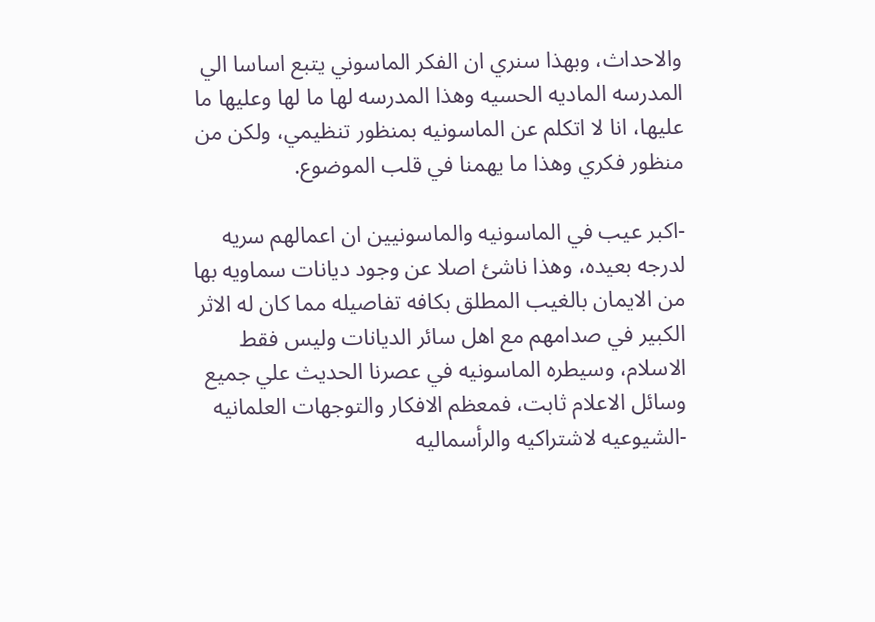والاحداث، وبهذا سنري ان الفكر الماسوني يتبع اساسا الي المدرسه الماديه الحسيه وهذا المدرسه لها ما لها وعليها ما عليها، انا لا اتكلم عن الماسونيه بمنظور تنظيمي، ولكن من منظور فكري وهذا ما يهمنا في قلب الموضوع.

-اكبر عيب في الماسونيه والماسونيين ان اعمالهم سريه لدرجه بعيده، وهذا ناشئ اصلا عن وجود ديانات سماويه بها من الايمان بالغيب المطلق بكافه تفاصيله مما كان له الاثر الكبير في صدامهم مع اهل سائر الديانات وليس فقط الاسلام، وسيطره الماسونيه في عصرنا الحديث علي جميع وسائل الاعلام ثابت، فمعظم الافكار والتوجهات العلمانيه -الشيوعيه لاشتراكيه والرأسماليه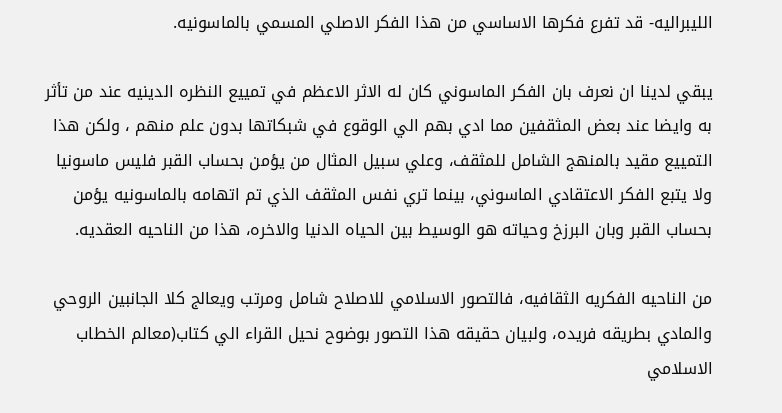الليبراليه- قد تفرع فكرها الاساسي من هذا الفكر الاصلي المسمي بالماسونيه.

يبقي لدينا ان نعرف بان الفكر الماسوني كان له الاثر الاعظم في تمييع النظره الدينيه عند من تأثر به وايضا عند بعض المثقفين مما ادي بهم الي الوقوع في شبكاتها بدون علم منهم ، ولكن هذا التمييع مقيد بالمنهج الشامل للمثقف، وعلي سبيل المثال من يؤمن بحساب القبر فليس ماسونيا ولا يتبع الفكر الاعتقادي الماسوني، بينما تري نفس المثقف الذي تم اتهامه بالماسونيه يؤمن بحساب القبر وبان البرزخ وحياته هو الوسيط بين الحياه الدنيا والاخره، هذا من الناحيه العقديه.

من الناحيه الفكريه الثقافيه، فالتصور الاسلامي للاصلاح شامل ومرتب ويعالج كلا الجانبين الروحي والمادي بطريقه فريده، ولبيان حقيقه هذا التصور بوضوح نحيل القراء الي كتاب(معالم الخطاب الاسلامي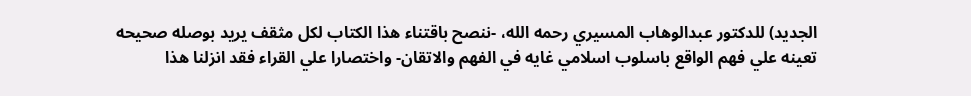الجديد) للدكتور عبدالوهاب المسيري رحمه الله، -ننصح باقتناء هذا الكتاب لكل مثقف يريد بوصله صحيحه تعينه علي فهم الواقع باسلوب اسلامي غايه في الفهم والاتقان- واختصارا علي القراء فقد انزلنا هذا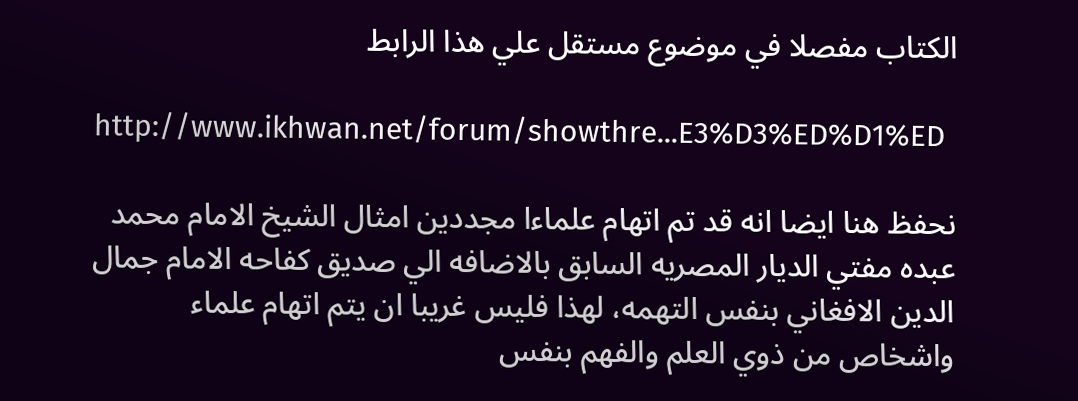الكتاب مفصلا في موضوع مستقل علي هذا الرابط

http://www.ikhwan.net/forum/showthre...E3%D3%ED%D1%ED

نحفظ هنا ايضا انه قد تم اتهام علماءا مجددين امثال الشيخ الامام محمد عبده مفتي الديار المصريه السابق بالاضافه الي صديق كفاحه الامام جمال الدين الافغاني بنفس التهمه، لهذا فليس غريبا ان يتم اتهام علماء واشخاص من ذوي العلم والفهم بنفس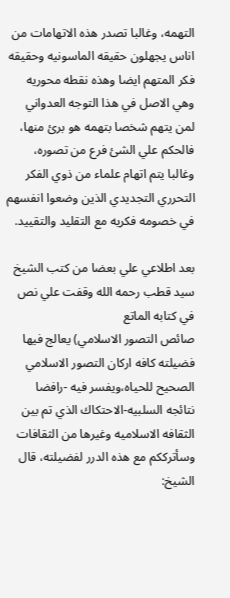التهمه، وغالبا تصدر هذه الاتهامات من اناس يجهلون حقيقه الماسونيه وحقيقه فكر المتهم ايضا وهذه نقطه محوريه وهي الاصل في هذا التوجه العدواني لمن يتهم شخصا بتهمه هو برئ منها، فالحكم علي الشئ فرع من تصوره، وغالبا يتم اتهام علماء من ذوي الفكر التحرري التجديدي الذين وضعوا انفسهم في خصومه فكريه مع التقليد والتقييد.

بعد اطلاعي علي بعضا من كتب الشيخ سيد قطب رحمه الله وقفت علي نص في كتابه الماتع
صائص التصور الاسلامي) يعالج فيها فضيلته كافه اركان التصور الاسلامي الصحيح للحياه،ويفسر فيه -رافضا نتائجه السلبيه-الاحتكاك الذي تم بين الثقافه الاسلاميه وغيرها من الثقافات وسأترككم مع هذه الدرر لفضيلته، قال الشيخ: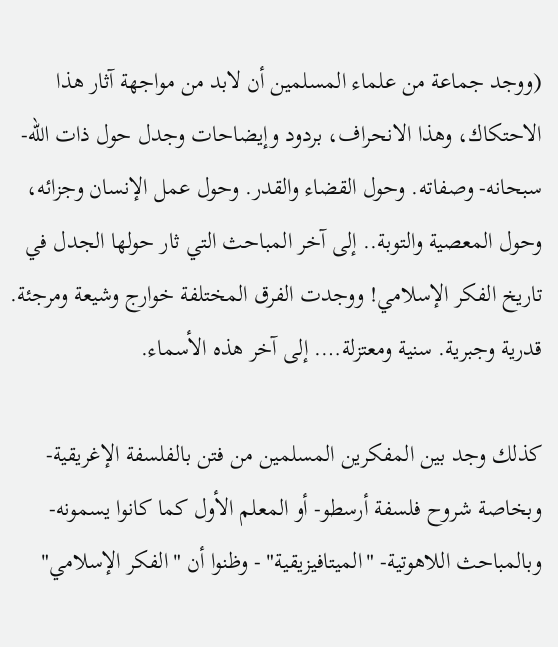(ووجد جماعة من علماء المسلمين أن لابد من مواجهة آثار هذا الاحتكاك، وهذا الانحراف، بردود وإيضاحات وجدل حول ذات الله-سبحانه- وصفاته. وحول القضاء والقدر. وحول عمل الإنسان وجزائه، وحول المعصية والتوبة.. إلى آخر المباحث التي ثار حولها الجدل في تاريخ الفكر الإسلامي! ووجدت الفرق المختلفة خوارج وشيعة ومرجئة. قدرية وجبرية. سنية ومعتزلة…. إلى آخر هذه الأسماء.

كذلك وجد بين المفكرين المسلمين من فتن بالفلسفة الإغريقية- وبخاصة شروح فلسفة أرسطو- أو المعلم الأول كما كانوا يسمونه- وبالمباحث اللاهوتية- "الميتافيزيقية" - وظنوا أن "الفكر الإسلامي"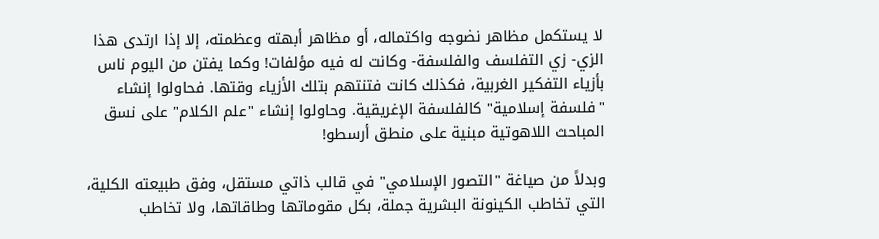لا يستكمل مظاهر نضوجه واكتماله، أو مظاهر أبهته وعظمته، إلا إذا ارتدى هذا الزي- زي التفلسف والفلسفة- وكانت له فيه مؤلفات! وكما يفتن من اليوم ناس بأزياء التفكير الغربية، فكذلك كانت فتنتهم بتلك الأزياء وقتها. فحاولوا إنشاء "فلسفة إسلامية" كالفلسفة الإغريقية. وحاولوا إنشاء "علم الكلام" على نسق المباحث اللاهوتية مبنية على منطق أرسطو!

وبدلاً من صياغة "التصور الإسلامي" في قالب ذاتي مستقل، وفق طبيعته الكلية، التي تخاطب الكينونة البشرية جملة، بكل مقوماتها وطاقاتها، ولا تخاطب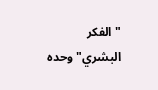"الفكر البشري" وحده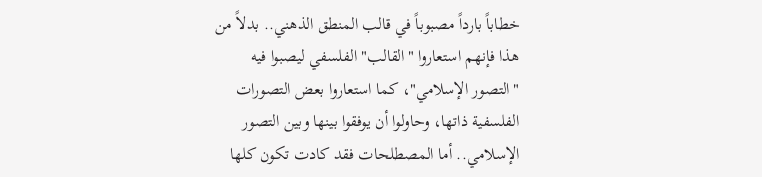خطاباً بارداً مصبوباً في قالب المنطق الذهني.. بدلاً من هذا فإنهم استعاروا "القالب" الفلسفي ليصبوا فيه "التصور الإسلامي"، كما استعاروا بعض التصورات الفلسفية ذاتها، وحاولوا أن يوفقوا بينها وبين التصور الإسلامي.. أما المصطلحات فقد كادت تكون كلها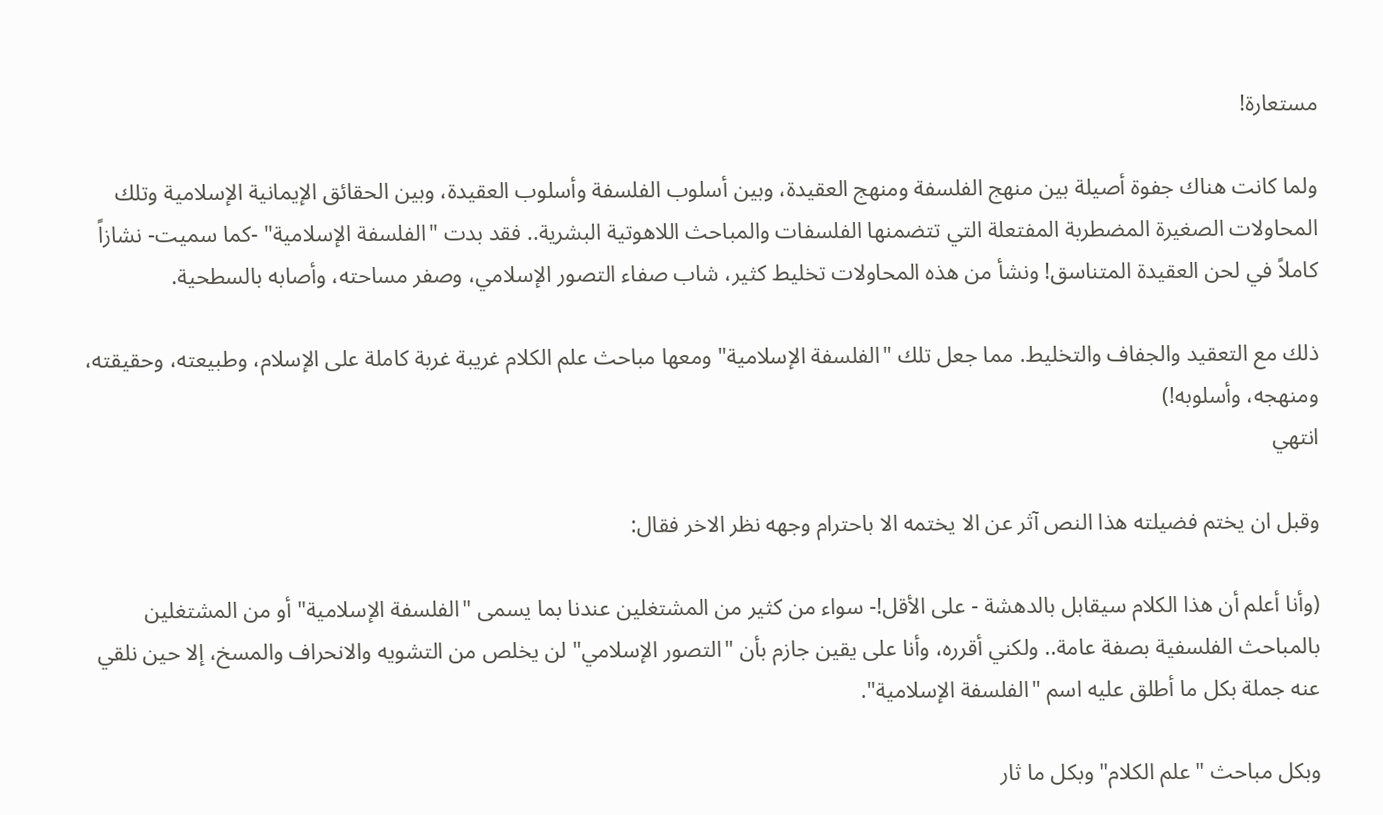مستعارة!

ولما كانت هناك جفوة أصيلة بين منهج الفلسفة ومنهج العقيدة، وبين أسلوب الفلسفة وأسلوب العقيدة، وبين الحقائق الإيمانية الإسلامية وتلك المحاولات الصغيرة المضطربة المفتعلة التي تتضمنها الفلسفات والمباحث اللاهوتية البشرية.. فقد بدت "الفلسفة الإسلامية" -كما سميت- نشازاً كاملاً في لحن العقيدة المتناسق! ونشأ من هذه المحاولات تخليط كثير، شاب صفاء التصور الإسلامي، وصفر مساحته، وأصابه بالسطحية.

ذلك مع التعقيد والجفاف والتخليط. مما جعل تلك "الفلسفة الإسلامية" ومعها مباحث علم الكلام غريبة غربة كاملة على الإسلام، وطبيعته، وحقيقته، ومنهجه، وأسلوبه!)
انتهي

وقبل ان يختم فضيلته هذا النص آثر عن الا يختمه الا باحترام وجهه نظر الاخر فقال:

(وأنا أعلم أن هذا الكلام سيقابل بالدهشة - على الأقل!- سواء من كثير من المشتغلين عندنا بما يسمى "الفلسفة الإسلامية" أو من المشتغلين بالمباحث الفلسفية بصفة عامة.. ولكني أقرره، وأنا على يقين جازم بأن "التصور الإسلامي" لن يخلص من التشويه والانحراف والمسخ، إلا حين نلقي عنه جملة بكل ما أطلق عليه اسم "الفلسفة الإسلامية".

وبكل مباحث "علم الكلام" وبكل ما ثار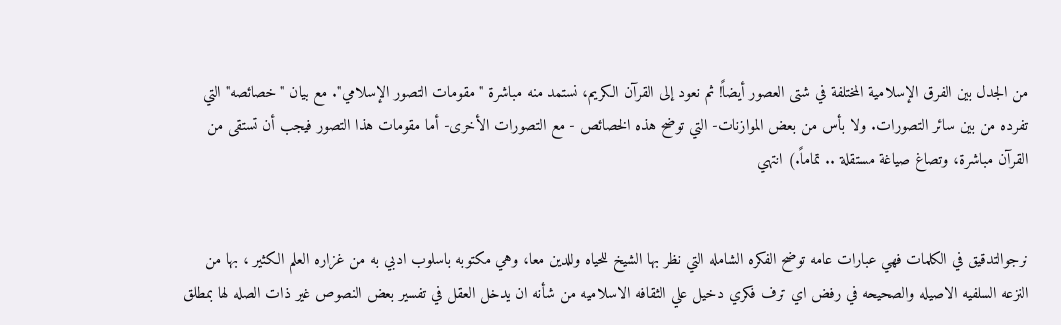من الجدل بين الفرق الإسلامية المختلفة في شتى العصور أيضاً! ثم نعود إلى القرآن الكريم، نستمد منه مباشرة "مقومات التصور الإسلامي". مع بيان "خصائصه" التي تفرده من بين سائر التصورات. ولا بأس من بعض الموازنات- التي توضح هذه الخصائص - مع التصورات الأخرى- أما مقومات هذا التصور فيجب أن تستقى من القرآن مباشرة، وتصاغ صياغة مستقلة .. تماماً.) انتهي


نرجوالتدقيق في الكلمات فهي عبارات عامه توضح الفكره الشامله التي نظر بها الشيخ للحياه وللدين معا، وهي مكتوبه باسلوب ادبي به من غزاره العلم الكثير ، بها من النزعه السلفيه الاصيله والصحيحه في رفض اي ترف فكري دخيل علي الثقافه الاسلاميه من شأنه ان يدخل العقل في تفسير بعض النصوص غير ذات الصله لها بمطلق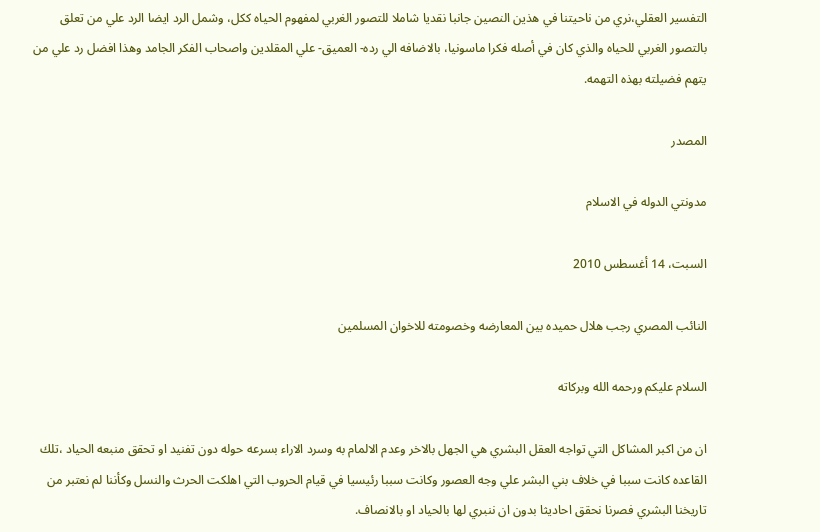التفسير العقلي،نري من ناحيتنا في هذين النصين جانبا نقديا شاملا للتصور الغربي لمفهوم الحياه ككل، وشمل الرد ايضا الرد علي من تعلق بالتصور الغربي للحياه والذي كان في أصله فكرا ماسونيا، بالاضافه الي رده- العميق- علي المقلدين واصحاب الفكر الجامد وهذا افضل رد علي من يتهم فضيلته بهذه التهمه.

المصدر

مدونتي الدوله في الاسلام

السبت، 14 أغسطس 2010

النائب المصري رجب هلال حميده بين المعارضه وخصومته للاخوان المسلمين

السلام عليكم ورحمه الله وبركاته

ان من اكبر المشاكل التي تواجه العقل البشري هي الجهل بالاخر وعدم الالمام به وسرد الاراء بسرعه حوله دون تفنيد او تحقق منبعه الحياد ،تلك القاعده كانت سببا في خلاف بني البشر علي وجه العصور وكانت سببا رئيسيا في قيام الحروب التي اهلكت الحرث والنسل وكأننا لم نعتبر من تاريخنا البشري فصرنا نحقق احاديثا بدون ان ننبري لها بالحياد او بالانصاف.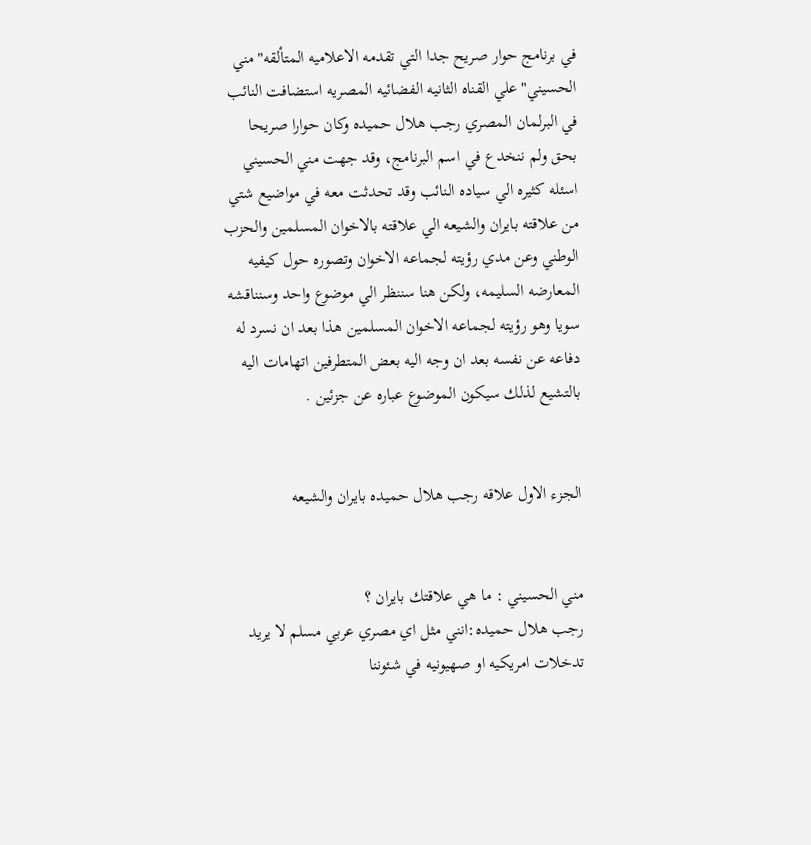في برنامج حوار صريح جدا التي تقدمه الاعلاميه المتألقه"مني الحسيني"علي القناه الثانيه الفضائيه المصريه استضافت النائب في البرلمان المصري رجب هلال حميده وكان حوارا صريحا بحق ولم ننخدع في اسم البرنامج، وقد جهت مني الحسيني اسئله كثيره الي سياده النائب وقد تحدثت معه في مواضيع شتي من علاقته بايران والشيعه الي علاقته بالاخوان المسلمين والحزب الوطني وعن مدي رؤيته لجماعه الاخوان وتصوره حول كيفيه المعارضه السليمه، ولكن هنا سننظر الي موضوع واحد وسنناقشه سويا وهو رؤيته لجماعه الاخوان المسلمين هذا بعد ان نسرد له دفاعه عن نفسه بعد ان وجه اليه بعض المتطرفين اتهامات اليه بالتشيع لذلك سيكون الموضوع عباره عن جزئين .


الجزء الاول علاقه رجب هلال حميده بايران والشيعه


مني الحسيني : ما هي علاقتك بايران ؟
رجب هلال حميده:انني مثل اي مصري عربي مسلم لا يريد تدخلات امريكيه او صهيونيه في شئوننا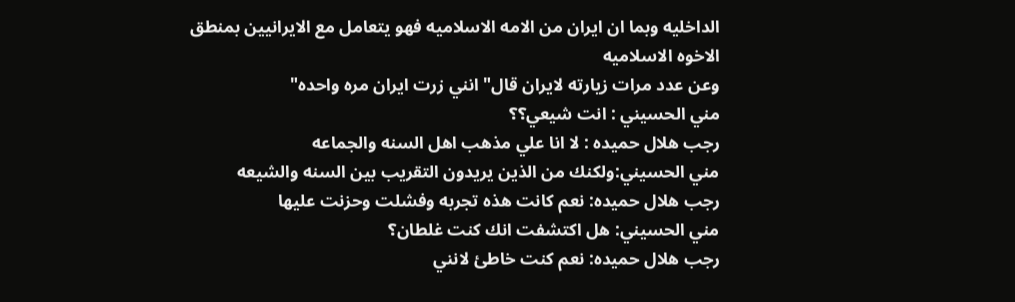الداخليه وبما ان ايران من الامه الاسلاميه فهو يتعامل مع الايرانيين بمنطق الاخوه الاسلاميه
وعن عدد مرات زيارته لايران قال" انني زرت ايران مره واحده"
مني الحسيني : انت شيعي؟؟
رجب هلال حميده : لا انا علي مذهب اهل السنه والجماعه
مني الحسيني:ولكنك من الذين يريدون التقريب بين السنه والشيعه
رجب هلال حميده: نعم كانت هذه تجربه وفشلت وحزنت عليها
مني الحسيني: هل اكتشفت انك كنت غلطان؟
رجب هلال حميده: نعم كنت خاطئ لانني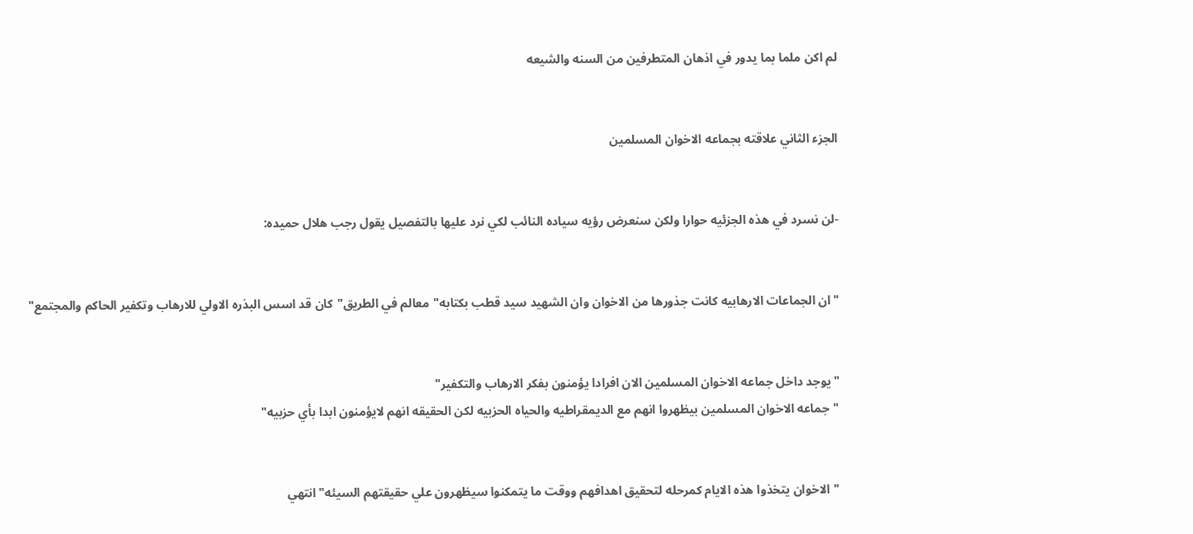لم اكن ملما بما يدور في اذهان المتطرفين من السنه والشيعه


الجزء الثاني علاقته بجماعه الاخوان المسلمين


-لن نسرد في هذه الجزئيه حوارا ولكن سنعرض رؤيه سياده النائب لكي نرد عليها بالتفصيل يقول رجب هلال حميده:


"ان الجماعات الارهابيه كانت جذورها من الاخوان وان الشهيد سيد قطب بكتابه"معالم في الطريق"كان قد اسس البذره الاولي للارهاب وتكفير الحاكم والمجتمع"


"يوجد داخل جماعه الاخوان المسلمين الان افرادا يؤمنون بفكر الارهاب والتكفير"
"جماعه الاخوان المسلمين بيظهروا انهم مع الديمقراطيه والحياه الحزبيه لكن الحقيقه انهم لايؤمنون ابدا بأي حزبيه"


"الاخوان يتخذوا هذه الايام كمرحله لتحقيق اهدافهم ووقت ما يتمكنوا سيظهرون علي حقيقتهم السيئه"انتهي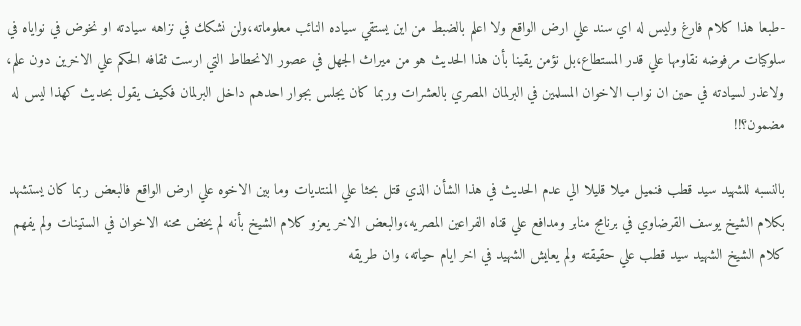-طبعا هذا كلام فارغ وليس له اي سند علي ارض الواقع ولا اعلم بالضبط من اين يستقي سياده النائب معلوماته،ولن نشكك في نزاهه سيادته او نخوض في نواياه في سلوكيات مرفوضه نقاومها علي قدر المستطاع،بل نؤمن يقينا بأن هذا الحديث هو من ميراث الجهل في عصور الانحطاط التي ارست ثقافه الحكم علي الاخرين دون علم، ولاعذر لسيادته في حين ان نواب الاخوان المسلمين في البرلمان المصري بالعشرات وربما كان يجلس بجوار احدهم داخل البرلمان فكيف يقول بحديث كهذا ليس له مضمون؟!!

بالنسبه للشهيد سيد قطب فنميل ميلا قليلا الي عدم الحديث في هذا الشأن الذي قتل بحثا علي المنتديات وما بين الاخوه علي ارض الواقع فالبعض ربما كان يستشهد بكلام الشيخ يوسف القرضاوي في برنامج منابر ومدافع علي قناه الفراعين المصريه،والبعض الاخر يعزو كلام الشيخ بأنه لم يخض محنه الاخوان في الستينات ولم يفهم كلام الشيخ الشهيد سيد قطب علي حقيقته ولم يعايش الشهيد في اخر ايام حياته، وان طريقه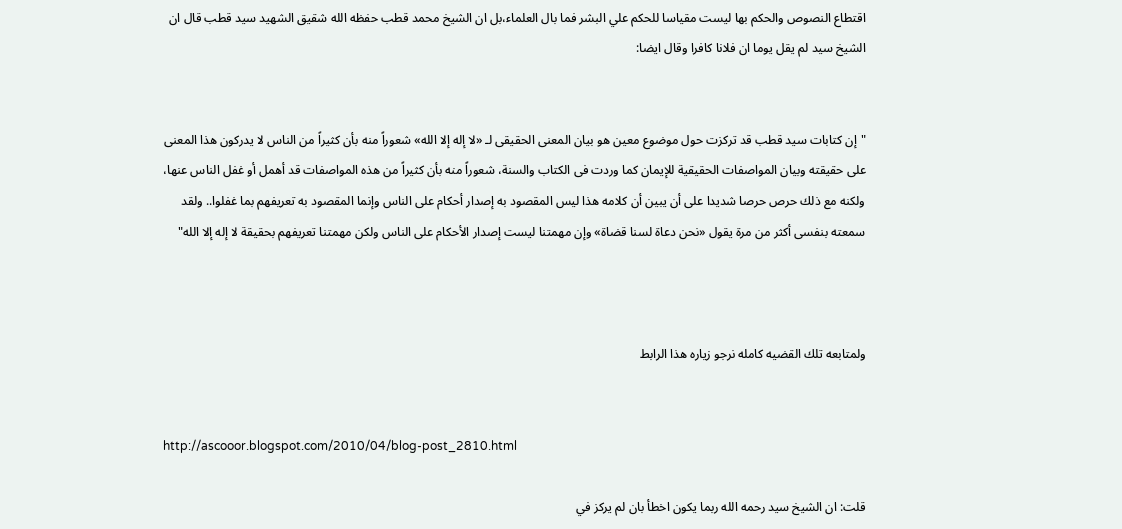اقتطاع النصوص والحكم بها ليست مقياسا للحكم علي البشر فما بال العلماء،بل ان الشيخ محمد قطب حفظه الله شقيق الشهيد سيد قطب قال ان الشيخ سيد لم يقل يوما ان فلانا كافرا وقال ايضا:


"إن كتابات سيد قطب قد تركزت حول موضوع معين هو بيان المعنى الحقيقى لـ «لا إله إلا الله» شعوراً منه بأن كثيراً من الناس لا يدركون هذا المعنى على حقيقته وبيان المواصفات الحقيقية للإيمان كما وردت فى الكتاب والسنة، شعوراً منه بأن كثيراً من هذه المواصفات قد أهمل أو غفل الناس عنها، ولكنه مع ذلك حرص حرصا شديدا على أن يبين أن كلامه هذا ليس المقصود به إصدار أحكام على الناس وإنما المقصود به تعريفهم بما غفلوا.. ولقد سمعته بنفسى أكثر من مرة يقول «نحن دعاة لسنا قضاة» وإن مهمتنا ليست إصدار الأحكام على الناس ولكن مهمتنا تعريفهم بحقيقة لا إله إلا الله"



ولمتابعه تلك القضيه كامله نرجو زياره هذا الرابط


http://ascooor.blogspot.com/2010/04/blog-post_2810.html

قلت: ان الشيخ سيد رحمه الله ربما يكون اخطأ بان لم يركز في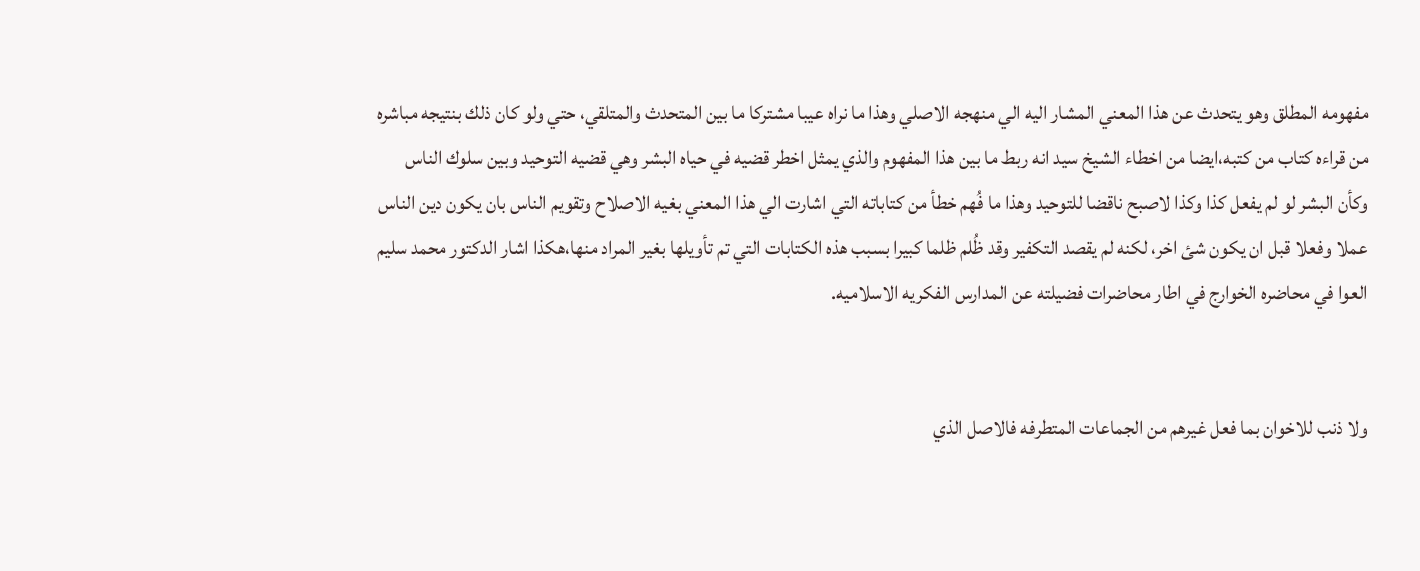مفهومه المطلق وهو يتحدث عن هذا المعني المشار اليه الي منهجه الاصلي وهذا ما نراه عيبا مشتركا ما بين المتحدث والمتلقي، حتي ولو كان ذلك بنتيجه مباشره من قراءه كتاب من كتبه،ايضا من اخطاء الشيخ سيد انه ربط ما بين هذا المفهوم والذي يمثل اخطر قضيه في حياه البشر وهي قضيه التوحيد وبين سلوك الناس وكأن البشر لو لم يفعل كذا وكذا لاصبح ناقضا للتوحيد وهذا ما فُهم خطأ من كتاباته التي اشارت الي هذا المعني بغيه الاصلاح وتقويم الناس بان يكون دين الناس عملا وفعلا قبل ان يكون شئ اخر، لكنه لم يقصد التكفير وقد ظُلم ظلما كبيرا بسبب هذه الكتابات التي تم تأويلها بغير المراد منها،هكذا اشار الدكتور محمد سليم العوا في محاضره الخوارج في اطار محاضرات فضيلته عن المدارس الفكريه الاسلاميه.


ولا ذنب للاخوان بما فعل غيرهم من الجماعات المتطرفه فالاصل الذي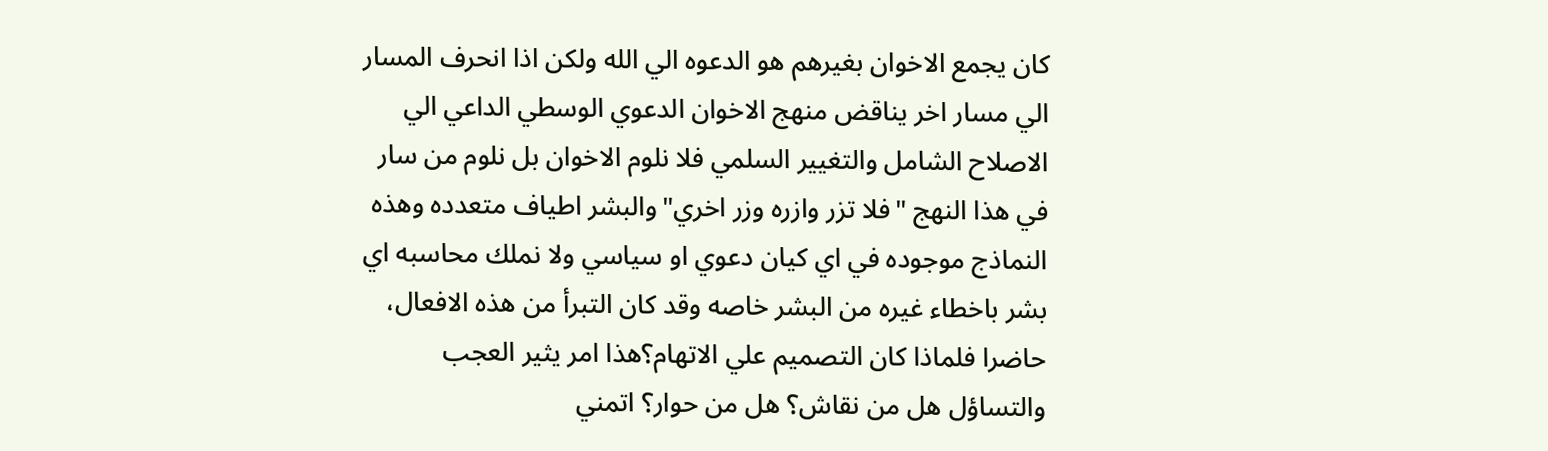كان يجمع الاخوان بغيرهم هو الدعوه الي الله ولكن اذا انحرف المسار الي مسار اخر يناقض منهج الاخوان الدعوي الوسطي الداعي الي الاصلاح الشامل والتغيير السلمي فلا نلوم الاخوان بل نلوم من سار في هذا النهج "فلا تزر وازره وزر اخري"والبشر اطياف متعدده وهذه النماذج موجوده في اي كيان دعوي او سياسي ولا نملك محاسبه اي بشر باخطاء غيره من البشر خاصه وقد كان التبرأ من هذه الافعال، حاضرا فلماذا كان التصميم علي الاتهام؟هذا امر يثير العجب والتساؤل هل من نقاش؟ هل من حوار؟ اتمني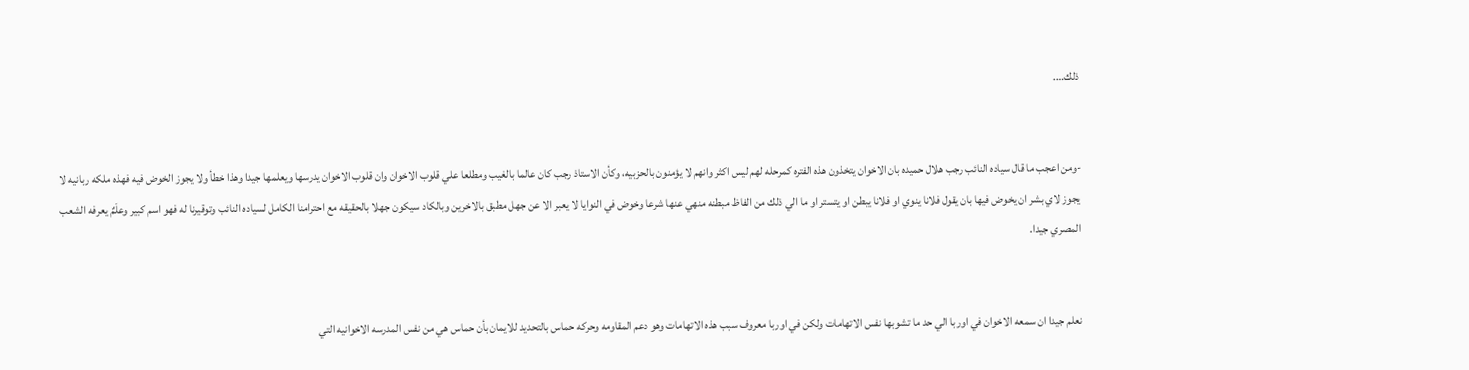ذلك….


-ومن اعجب ما قال سياده النائب رجب هلال حميده بان الاخوان يتخذون هذه الفتره كمرحله لهم ليس اكثر وانهم لا يؤمنون بالحزبيه، وكأن الاستاذ رجب كان عالما بالغيب ومطلعا علي قلوب الاخوان وان قلوب الاخوان يدرسها ويعلمها جيدا وهذا خطأ ولا يجوز الخوض فيه فهذه ملكه ربانيه لا يجوز لاي بشر ان يخوض فيها بان يقول فلانا ينوي او فلانا يبطن او يتستر او ما الي ذلك من الفاظ مبطنه منهي عنها شرعا وخوض في النوايا لا يعبر الا عن جهل مطبق بالاخرين وبالكاد سيكون جهلا بالحقيقه مع احترامنا الكامل لسياده النائب وتوقيرنا له فهو اسم كبير وعلَمٌ يعرفه الشعب المصري جيدا.


نعلم جيدا ان سمعه الاخوان في اوربا الي حد ما تشوبها نفس الاتهامات ولكن في اوربا معروف سبب هذه الاتهامات وهو دعم المقاومه وحركه حماس بالتحديد للايمان بأن حماس هي من نفس المدرسه الاخوانيه التي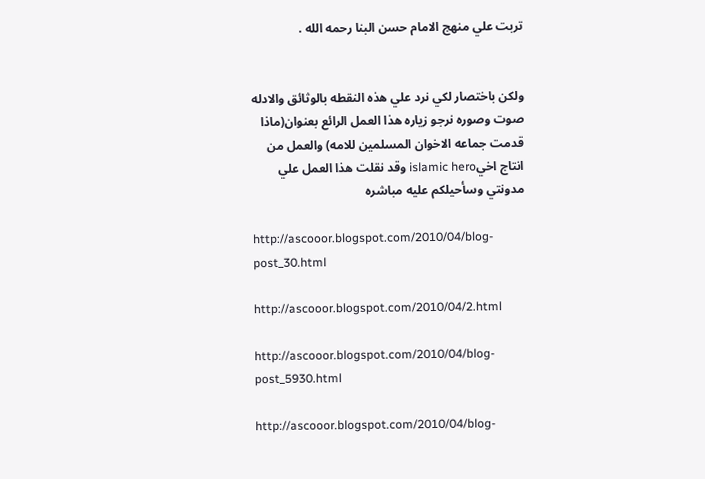تربت علي منهج الامام حسن البنا رحمه الله .


ولكن باختصار لكي نرد علي هذه النقطه بالوثائق والادله صوت وصوره نرجو زياره هذا العمل الرائع بعنوان(ماذا قدمت جماعه الاخوان المسلمين للامه) والعمل من انتاج اخيislamic hero وقد نقلت هذا العمل علي مدونتي وسأحيلكم عليه مباشره

http://ascooor.blogspot.com/2010/04/blog-post_30.html

http://ascooor.blogspot.com/2010/04/2.html

http://ascooor.blogspot.com/2010/04/blog-post_5930.html

http://ascooor.blogspot.com/2010/04/blog-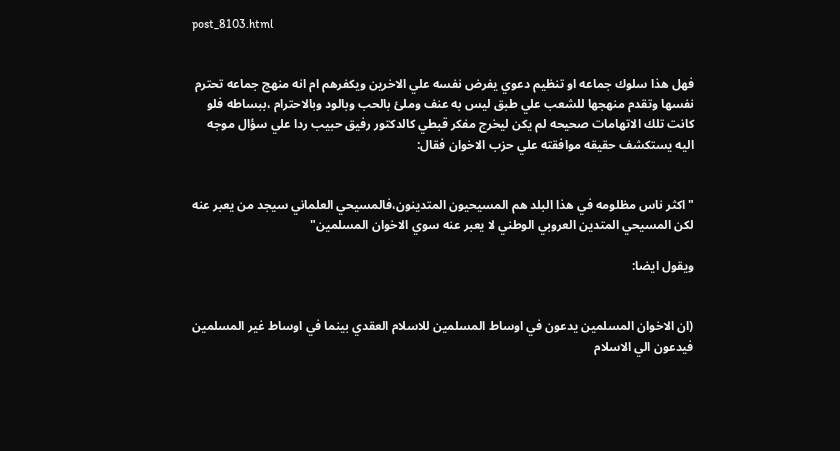post_8103.html


فهل هذا سلوك جماعه او تنظيم دعوي يفرض نفسه علي الاخرين ويكفرهم ام انه منهج جماعه تحترم نفسها وتقدم منهجها للشعب علي طبق ليس به عنف وملئ بالحب وبالود وبالاحترام ،ببساطه فلو كانت تلك الاتهامات صحيحه لم يكن ليخرج مفكر قبطي كالدكتور رفيق حبيب ردا علي سؤال موجه اليه يستكشف حقيقه موافقته علي حزب الاخوان فقال:


" اكثر ناس مظلومه في هذا البلد هم المسيحيون المتدينون،فالمسيحي العلماني سيجد من يعبر عنه لكن المسيحي المتدين العروبي الوطني لا يعبر عنه سوي الاخوان المسلمين"

ويقول ايضا:


(ان الاخوان المسلمين يدعون في اوساط المسلمين للاسلام العقدي بينما في اوساط غير المسلمين فيدعون الي الاسلام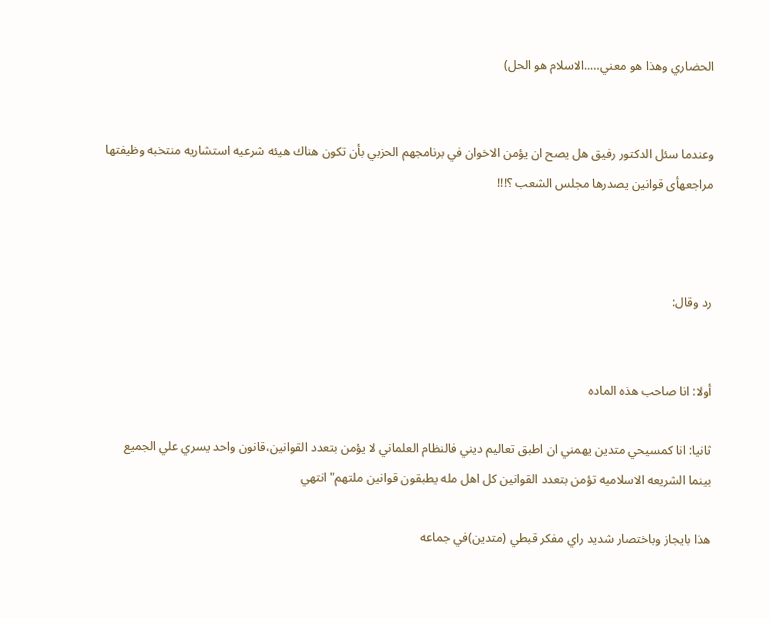الحضاري وهذا هو معني…..الاسلام هو الحل)


وعندما سئل الدكتور رفيق هل يصح ان يؤمن الاخوان في برنامجهم الحزبي بأن تكون هناك هيئه شرعيه استشاريه منتخبه وظيفتها مراجعهأى قوانين يصدرها مجلس الشعب ؟!!!



رد وقال:


أولا: انا صاحب هذه الماده

ثانيا: انا كمسيحي متدين يهمني ان اطبق تعاليم ديني فالنظام العلماني لا يؤمن بتعدد القوانين،قانون واحد يسري علي الجميع
بينما الشريعه الاسلاميه تؤمن بتعدد القوانين كل اهل مله يطبقون قوانين ملتهم"انتهي

هذا بايجاز وباختصار شديد راي مفكر قبطي (متدين)في جماعه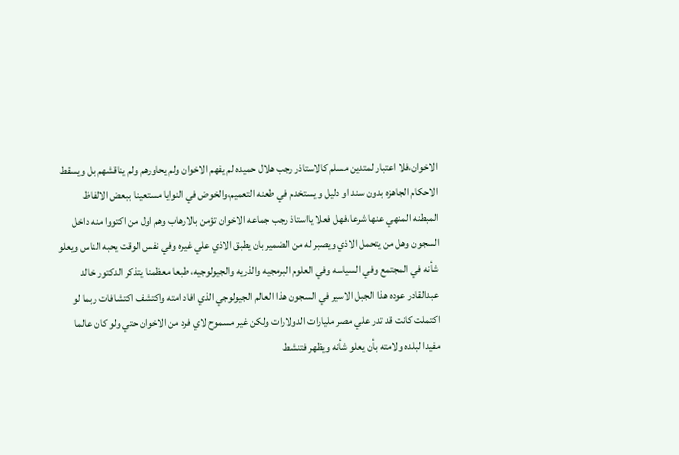الاخوان،فلا اعتبار لمتدين مسلم كالاستاذر رجب هلال حميده لم يفهم الاخوان ولم يحاورهم ولم يناقشهم بل ويسقط الاحكام الجاهزه بدون سند او دليل و يستخدم في طعنه التعميم،والخوض في النوايا مستعينا ببعض الالفاظ المبطنه المنهي عنها شرعا،فهل فعلا يااستاذ رجب جماعه الاخوان تؤمن بالارهاب وهم اول من اكتووا منه داخل السجون وهل من يتحمل الاذي ويصبر له من الضمير بان يطبق الاذي علي غيره وفي نفس الوقت يحبه الناس ويعلو شأنه في المجتمع وفي السياسه وفي العلوم البرمجيه والذريه والجيولوجيه، طبعا معظمنا يتذكر الدكتور خالد عبدالقادر عوده هذا الجبل الاسير في السجون هذا العالم الجيولوجي الذي افاد امته واكتشف اكتشافات ربما لو اكتملت كانت قد تدر علي مصر مليارات الدولارات ولكن غير مسموح لاي فرد من الاخوان حتي ولو كان عالما مفيدا لبلده ولامته بأن يعلو شأنه ويظهر فتنشط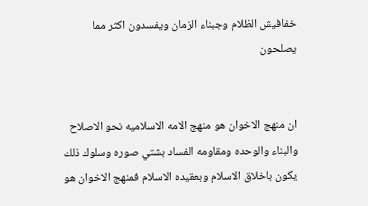خفافيش الظلام وجبناء الزمان ويفسدون اكثر مما يصلحون


ان منهج الاخوان هو منهج الامه الاسلاميه نحو الاصلاح والبناء والوحده ومقاومه الفساد بشتي صوره وسلوك ذلك يكون باخلاق الاسلام وبعقيده الاسلام فمنهج الاخوان هو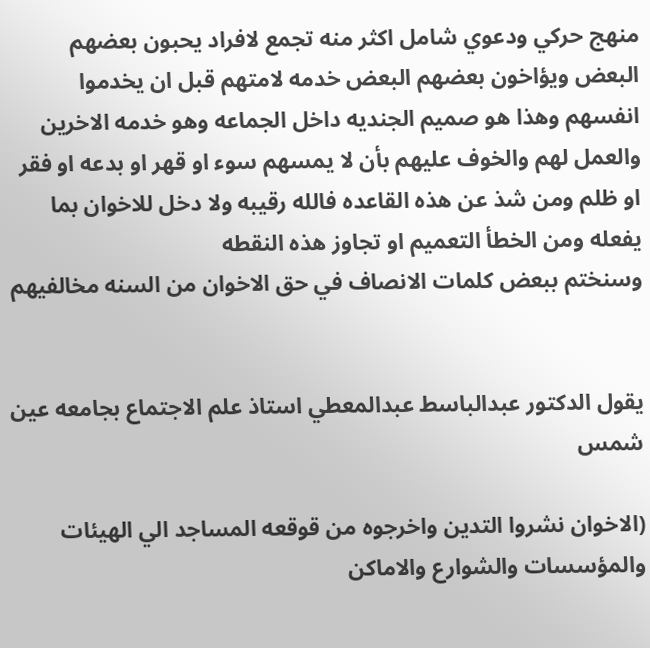منهج حركي ودعوي شامل اكثر منه تجمع لافراد يحبون بعضهم البعض ويؤاخون بعضهم البعض خدمه لامتهم قبل ان يخدموا انفسهم وهذا هو صميم الجنديه داخل الجماعه وهو خدمه الاخرين والعمل لهم والخوف عليهم بأن لا يمسهم سوء او قهر او بدعه او فقر او ظلم ومن شذ عن هذه القاعده فالله رقيبه ولا دخل للاخوان بما يفعله ومن الخطأ التعميم او تجاوز هذه النقطه
وسنختم ببعض كلمات الانصاف في حق الاخوان من السنه مخالفيهم


يقول الدكتور عبدالباسط عبدالمعطي استاذ علم الاجتماع بجامعه عين شمس

(الاخوان نشروا التدين واخرجوه من قوقعه المساجد الي الهيئات والمؤسسات والشوارع والاماكن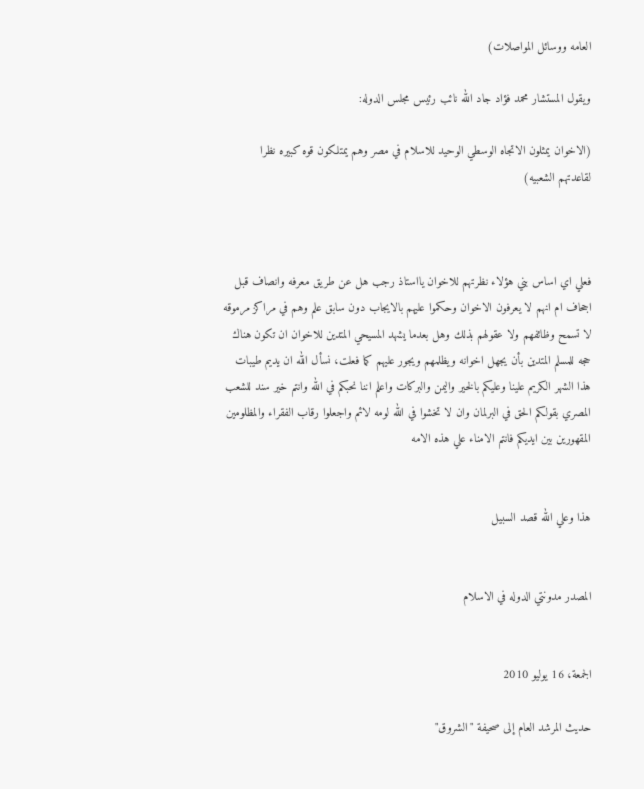العامه ووسائل المواصلات)

ويقول المستشار محمد فؤاد جاد الله نائب رئيس مجلس الدوله:

(الاخوان يمثلون الاتجاه الوسطي الوحيد للاسلام في مصر وهم يمتلكون قوه كبيره نظرا لقاعدتهم الشعبيه)



فعلي اي اساس بني هؤلاء نظرتهم للاخوان يااستاذ رجب هل عن طريق معرفه وانصاف قبل اجحاف ام انهم لا يعرفون الاخوان وحكموا عليهم بالايجاب دون سابق علم وهم في مراكز مرموقه لا تسمح وظائفهم ولا عقولهم بذلك وهل بعدما يشهد المسيحي المتدين للاخوان ان تكون هناك حجه للمسلم المتدين بأن يجهل اخوانه ويظلمهم ويجور عليهم كما فعلت، نسأل الله ان يديم طيبات هذا الشهر الكريم علينا وعليكم بالخير واليمن والبركات واعلم اننا نحبكم في الله وانتم خير سند للشعب المصري بقولكم الحق في البرلمان وان لا تخشوا في الله لومه لائم واجعلوا رقاب الفقراء والمظلومين المقهورين بين ايديكم فانتم الامناء علي هذه الامه


هذا وعلي الله قصد السبيل


المصدر مدونتي الدوله في الاسلام


الجمعة، 16 يوليو 2010

حديث المرشد العام إلى صحيفة "الشروق"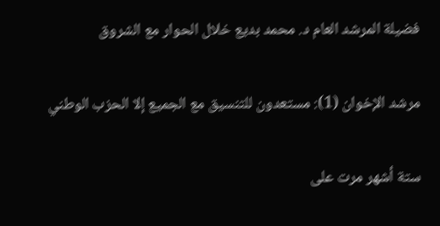فضيلة المرشد العام د. محمد بديع خلال الحوار مع الشروق

مرشد الإخوان (1): مستعدون للتنسيق مع الجميع إلا الحزب الوطني

ستة أشهر مرت على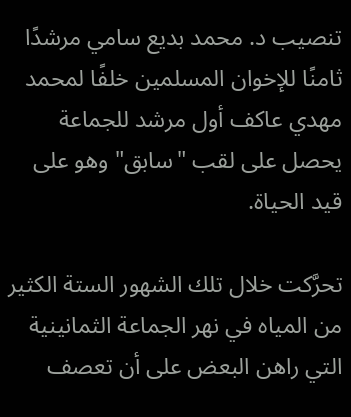تنصيب د. محمد بديع سامي مرشدًا ثامنًا للإخوان المسلمين خلفًا لمحمد مهدي عاكف أول مرشد للجماعة يحصل على لقب "سابق" وهو على قيد الحياة.

تحرَّكت خلال تلك الشهور الستة الكثير من المياه في نهر الجماعة الثمانينية التي راهن البعض على أن تعصف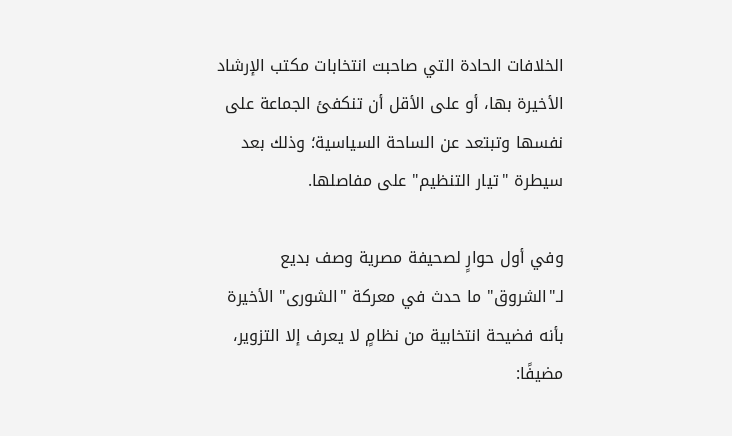الخلافات الحادة التي صاحبت انتخابات مكتب الإرشاد الأخيرة بها، أو على الأقل أن تنكفئ الجماعة على نفسها وتبتعد عن الساحة السياسية؛ وذلك بعد سيطرة "تيار التنظيم" على مفاصلها.

وفي أول حوارٍ لصحيفة مصرية وصف بديع لـ"الشروق" ما حدث في معركة "الشورى" الأخيرة بأنه فضيحة انتخابية من نظامٍ لا يعرف إلا التزوير، مضيفًا: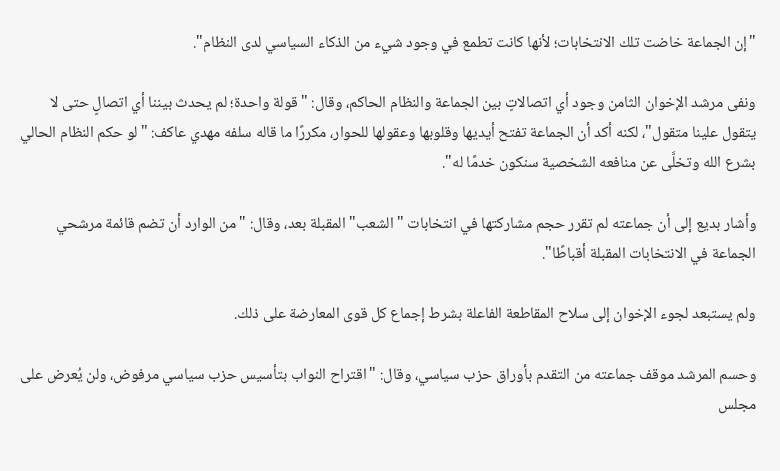"إن الجماعة خاضت تلك الانتخابات؛ لأنها كانت تطمع في وجود شيء من الذكاء السياسي لدى النظام".

ونفى مرشد الإخوان الثامن وجود أي اتصالاتٍ بين الجماعة والنظام الحاكم، وقال: "قولة واحدة؛ لم يحدث بيننا أي اتصالٍ حتى لا يتقول علينا متقول"، لكنه أكد أن الجماعة تفتح أيديها وقلوبها وعقولها للحوار، مكررًا ما قاله سلفه مهدي عاكف: "لو حكم النظام الحالي بشرع الله وتخلَّى عن منافعه الشخصية سنكون خدمًا له".

وأشار بديع إلى أن جماعته لم تقرر حجم مشاركتها في انتخابات "الشعب" المقبلة بعد، وقال: "من الوارد أن تضم قائمة مرشحي الجماعة في الانتخابات المقبلة أقباطًا".

ولم يستبعد لجوء الإخوان إلى سلاح المقاطعة الفاعلة بشرط إجماع كل قوى المعارضة على ذلك.

وحسم المرشد موقف جماعته من التقدم بأوراق حزب سياسي، وقال: "اقتراح النواب بتأسيس حزب سياسي مرفوض، ولن يُعرض على مجلس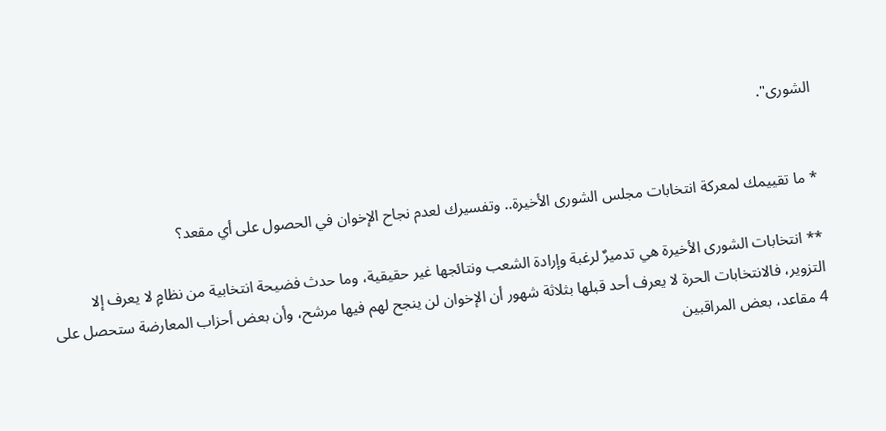الشورى".


* ما تقييمك لمعركة انتخابات مجلس الشورى الأخيرة.. وتفسيرك لعدم نجاح الإخوان في الحصول على أي مقعد؟

** انتخابات الشورى الأخيرة هي تدميرٌ لرغبة وإرادة الشعب ونتائجها غير حقيقية، وما حدث فضيحة انتخابية من نظامٍ لا يعرف إلا التزوير، فالانتخابات الحرة لا يعرف أحد قبلها بثلاثة شهور أن الإخوان لن ينجح لهم فيها مرشح، وأن بعض أحزاب المعارضة ستحصل على 4 مقاعد، بعض المراقبين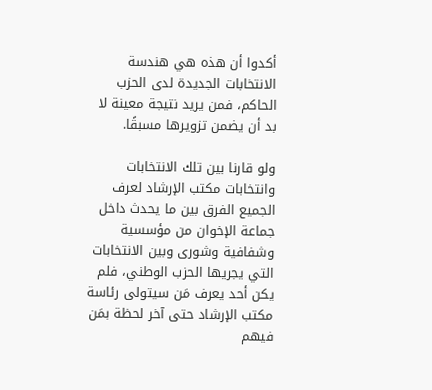أكدوا أن هذه هي هندسة الانتخابات الجديدة لدى الحزب الحاكم، فمن يريد نتيجة معينة لا بد أن يضمن تزويرها مسبقًا.

ولو قارنا بين تلك الانتخابات وانتخابات مكتب الإرشاد لعرف الجميع الفرق بين ما يحدث داخل جماعة الإخوان من مؤسسية وشفافية وشورى وبين الانتخابات التي يجريها الحزب الوطني، فلم يكن أحد يعرف مَن سيتولى رئاسة مكتب الإرشاد حتى آخر لحظة بمَن فيهم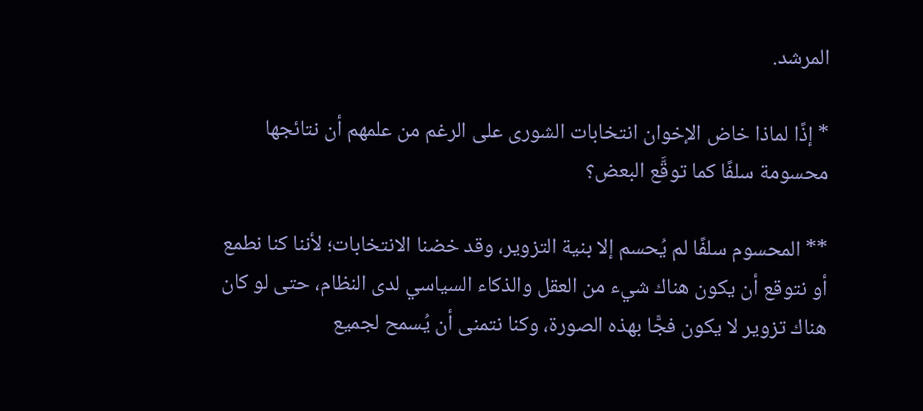المرشد.

* إذًا لماذا خاض الإخوان انتخابات الشورى على الرغم من علمهم أن نتائجها محسومة سلفًا كما توقَّع البعض؟

** المحسوم سلفًا لم يُحسم إلا بنية التزوير، وقد خضنا الانتخابات؛ لأننا كنا نطمع أو نتوقع أن يكون هناك شيء من العقل والذكاء السياسي لدى النظام، حتى لو كان هناك تزوير لا يكون فجًّا بهذه الصورة، وكنا نتمنى أن يُسمح لجميع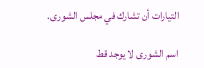التيارات أن تشارك في مجلس الشورى.

اسم الشورى لا يوجد قط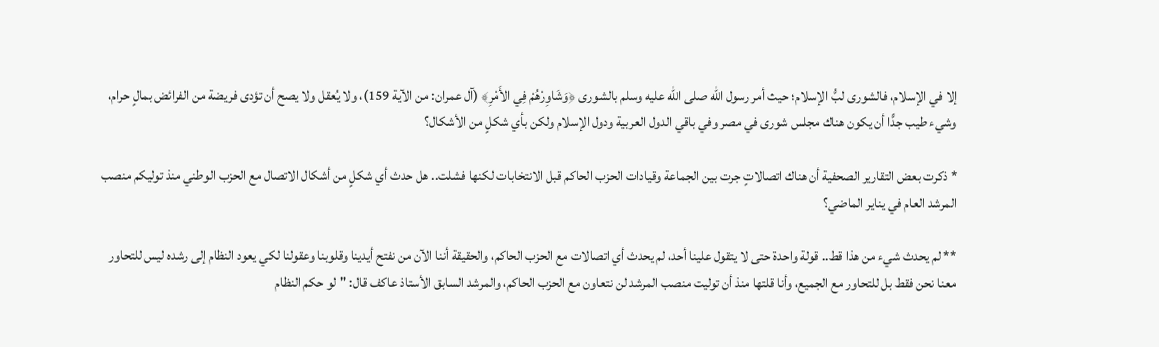إلا في الإسلام، فالشورى لبُّ الإسلام؛ حيث أمر رسول الله صلى الله عليه وسلم بالشورى ﴿وَشَاوِرْهُمْ فِي الأَمْرِ﴾ (آل عمران: من الآية 159)، ولا يُعقل ولا يصح أن تؤدى فريضة من الفرائض بمالٍ حرام، وشيء طيب جدًّا أن يكون هناك مجلس شورى في مصر وفي باقي الدول العربية ودول الإسلام ولكن بأي شكلٍ من الأشكال؟

* ذكرت بعض التقارير الصحفية أن هناك اتصالاتٍ جرت بين الجماعة وقيادات الحزب الحاكم قبل الانتخابات لكنها فشلت.. هل حدث أي شكلٍ من أشكال الاتصال مع الحزب الوطني منذ توليكم منصب المرشد العام في يناير الماضي؟

** لم يحدث شيء من هذا قط.. قولة واحدة حتى لا يتقول علينا أحد، لم يحدث أي اتصالات مع الحزب الحاكم، والحقيقة أننا الآن من نفتح أيدينا وقلوبنا وعقولنا لكي يعود النظام إلى رشده ليس للتحاور معنا نحن فقط بل للتحاور مع الجميع، وأنا قلتها منذ أن توليت منصب المرشد لن نتعاون مع الحزب الحاكم، والمرشد السابق الأستاذ عاكف قال: "لو حكم النظام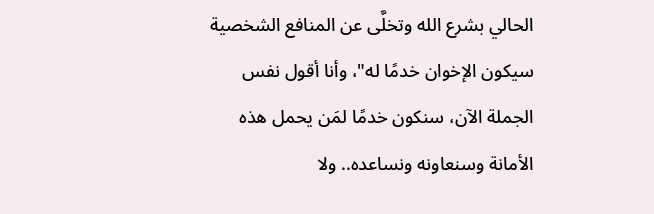الحالي بشرع الله وتخلَّى عن المنافع الشخصية سيكون الإخوان خدمًا له"، وأنا أقول نفس الجملة الآن، سنكون خدمًا لمَن يحمل هذه الأمانة وسنعاونه ونساعده.. ولا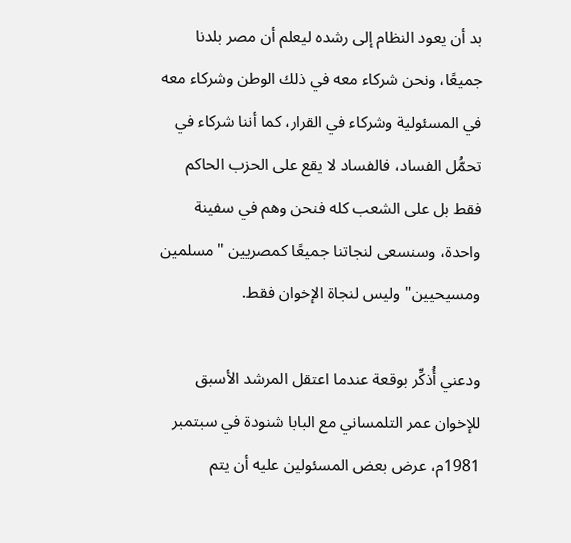بد أن يعود النظام إلى رشده ليعلم أن مصر بلدنا جميعًا، ونحن شركاء معه في ذلك الوطن وشركاء معه في المسئولية وشركاء في القرار، كما أننا شركاء في تحمُّل الفساد، فالفساد لا يقع على الحزب الحاكم فقط بل على الشعب كله فنحن وهم في سفينة واحدة، وسنسعى لنجاتنا جميعًا كمصريين "مسلمين ومسيحيين" وليس لنجاة الإخوان فقط.

ودعني أُذكِّر بوقعة عندما اعتقل المرشد الأسبق للإخوان عمر التلمساني مع البابا شنودة في سبتمبر 1981م، عرض بعض المسئولين عليه أن يتم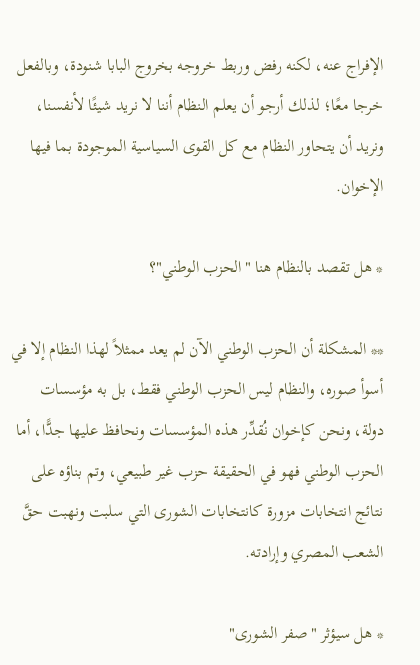الإفراج عنه، لكنه رفض وربط خروجه بخروج البابا شنودة، وبالفعل خرجا معًا؛ لذلك أرجو أن يعلم النظام أننا لا نريد شيئًا لأنفسنا، ونريد أن يتحاور النظام مع كل القوى السياسية الموجودة بما فيها الإخوان.

* هل تقصد بالنظام هنا "الحزب الوطني"؟

** المشكلة أن الحزب الوطني الآن لم يعد ممثلاً لهذا النظام إلا في أسوأ صوره، والنظام ليس الحزب الوطني فقط، بل به مؤسسات دولة، ونحن كإخوان نُقدِّر هذه المؤسسات ونحافظ عليها جدًّا، أما الحزب الوطني فهو في الحقيقة حزب غير طبيعي، وتم بناؤه على نتائج انتخابات مزورة كانتخابات الشورى التي سلبت ونهبت حقَّ الشعب المصري وإرادته.

* هل سيؤثر "صفر الشورى"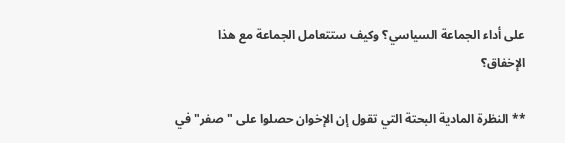على أداء الجماعة السياسي؟ وكيف ستتعامل الجماعة مع هذا الإخفاق؟

** النظرة المادية البحتة التي تقول إن الإخوان حصلوا على "صفر" في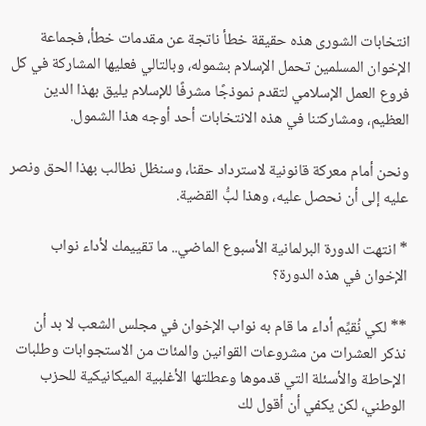انتخابات الشورى هذه حقيقة خطأ ناتجة عن مقدمات خطأ، فجماعة الإخوان المسلمين تحمل الإسلام بشموله، وبالتالي فعليها المشاركة في كل فروع العمل الإسلامي لتقدم نموذجًا مشرفًا للإسلام يليق بهذا الدين العظيم، ومشاركتنا في هذه الانتخابات أحد أوجه هذا الشمول.

ونحن أمام معركة قانونية لاسترداد حقنا، وسنظل نطالب بهذا الحق ونصر عليه إلى أن نحصل عليه، وهذا لبُّ القضية.

* انتهت الدورة البرلمانية الأسبوع الماضي.. ما تقييمك لأداء نواب الإخوان في هذه الدورة؟

** لكي نُقيِّم أداء ما قام به نواب الإخوان في مجلس الشعب لا بد أن نذكر العشرات من مشروعات القوانين والمئات من الاستجوابات وطلبات الإحاطة والأسئلة التي قدموها وعطلتها الأغلبية الميكانيكية للحزب الوطني، لكن يكفي أن أقول لك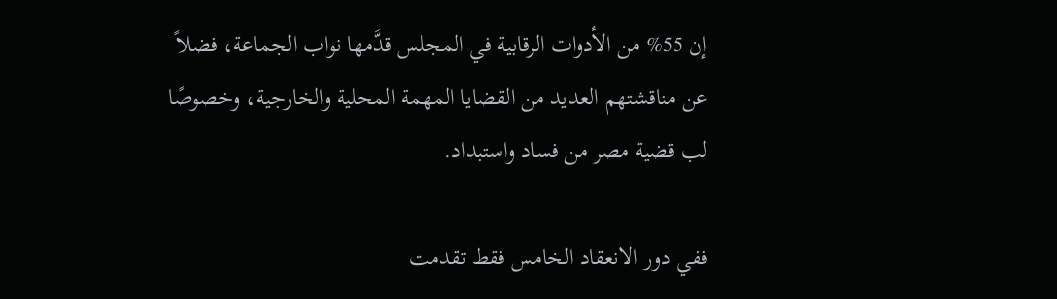إن 55% من الأدوات الرقابية في المجلس قدَّمها نواب الجماعة، فضلاً عن مناقشتهم العديد من القضايا المهمة المحلية والخارجية، وخصوصًا لب قضية مصر من فساد واستبداد.

ففي دور الانعقاد الخامس فقط تقدمت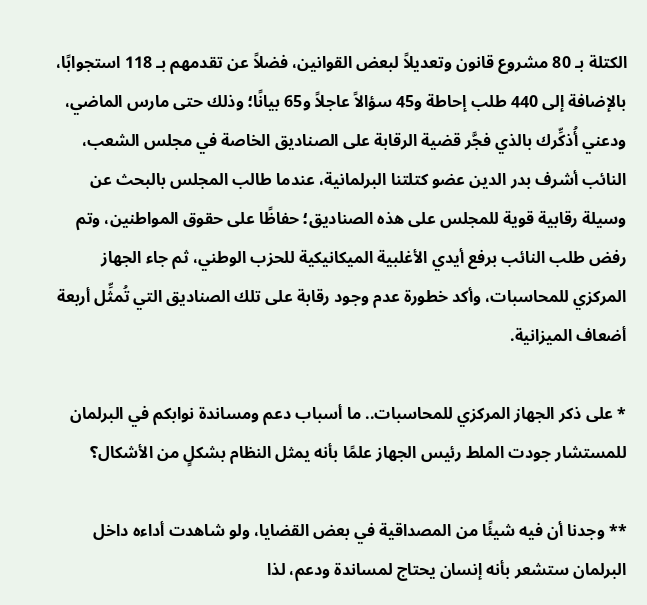الكتلة بـ 80 مشروع قانون وتعديلاً لبعض القوانين، فضلاً عن تقدمهم بـ 118 استجوابًا، بالإضافة إلى 440 طلب إحاطة و45 سؤالاً عاجلاً و65 بيانًا؛ وذلك حتى مارس الماضي، ودعني أُذكِّرك بالذي فجَّر قضية الرقابة على الصناديق الخاصة في مجلس الشعب، النائب أشرف بدر الدين عضو كتلتنا البرلمانية، عندما طالب المجلس بالبحث عن وسيلة رقابية قوية للمجلس على هذه الصناديق؛ حفاظًا على حقوق المواطنين، وتم رفض طلب النائب برفع أيدي الأغلبية الميكانيكية للحزب الوطني، ثم جاء الجهاز المركزي للمحاسبات، وأكد خطورة عدم وجود رقابة على تلك الصناديق التي تُمثِّل أربعة أضعاف الميزانية.

* على ذكر الجهاز المركزي للمحاسبات.. ما أسباب دعم ومساندة نوابكم في البرلمان للمستشار جودت الملط رئيس الجهاز علمًا بأنه يمثل النظام بشكلٍ من الأشكال؟

** وجدنا أن فيه شيئًا من المصداقية في بعض القضايا، ولو شاهدت أداءه داخل البرلمان ستشعر بأنه إنسان يحتاج لمساندة ودعم، لذا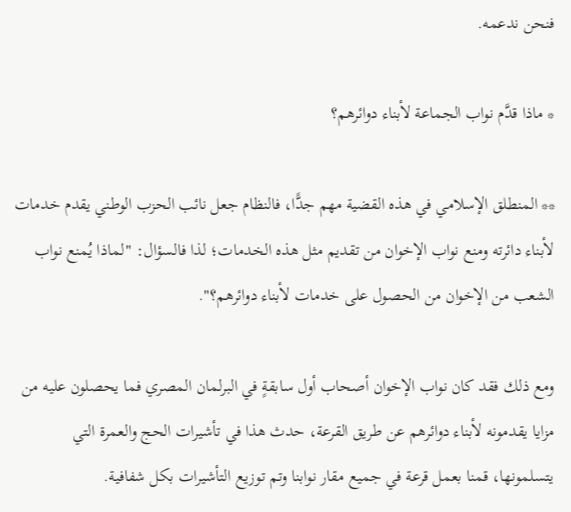فنحن ندعمه.

* ماذا قدَّم نواب الجماعة لأبناء دوائرهم؟

** المنطلق الإسلامي في هذه القضية مهم جدًّا، فالنظام جعل نائب الحزب الوطني يقدم خدمات لأبناء دائرته ومنع نواب الإخوان من تقديم مثل هذه الخدمات؛ لذا فالسؤال: "لماذا يُمنع نواب الشعب من الإخوان من الحصول على خدمات لأبناء دوائرهم؟".

ومع ذلك فقد كان نواب الإخوان أصحاب أول سابقةٍ في البرلمان المصري فما يحصلون عليه من مزايا يقدمونه لأبناء دوائرهم عن طريق القرعة، حدث هذا في تأشيرات الحج والعمرة التي يتسلمونها، قمنا بعمل قرعة في جميع مقار نوابنا وتم توزيع التأشيرات بكل شفافية.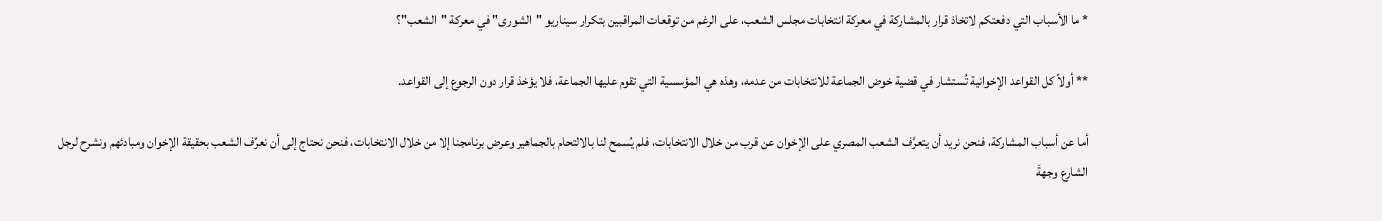* ما الأسباب التي دفعتكم لاتخاذ قرار بالمشاركة في معركة انتخابات مجلس الشعب، على الرغم من توقعات المراقبين بتكرار سيناريو "الشورى" في معركة "الشعب"؟

** أولاً كل القواعد الإخوانية تُستشار في قضية خوض الجماعة للانتخابات من عدمه، وهذه هي المؤسسية التي تقوم عليها الجماعة، فلا يؤخذ قرار دون الرجوع إلى القواعد.

أما عن أسباب المشاركة، فنحن نريد أن يتعرَّف الشعب المصري على الإخوان عن قرب من خلال الانتخابات، فلم يُسمح لنا بالالتحام بالجماهير وعرض برنامجنا إلا من خلال الانتخابات، فنحن نحتاج إلى أن نعرِّف الشعب بحقيقة الإخوان ومبادئهم ونشرح لرجل الشارع وجهةَ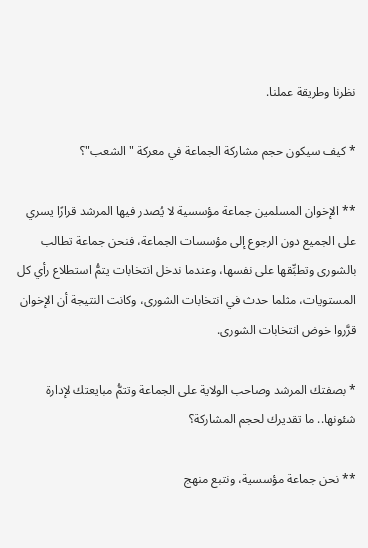نظرنا وطريقة عملنا.

* كيف سيكون حجم مشاركة الجماعة في معركة "الشعب"؟

** الإخوان المسلمين جماعة مؤسسية لا يُصدر فيها المرشد قرارًا يسري على الجميع دون الرجوع إلى مؤسسات الجماعة، فنحن جماعة تطالب بالشورى وتطبِّقها على نفسها، وعندما ندخل انتخابات يتمُّ استطلاع رأي كل المستويات، مثلما حدث في انتخابات الشورى، وكانت النتيجة أن الإخوان قرَّروا خوض انتخابات الشورى.

* بصفتك المرشد وصاحب الولاية على الجماعة وتتمُّ مبايعتك لإدارة شئونها.. ما تقديرك لحجم المشاركة؟

** نحن جماعة مؤسسية، ونتبع منهج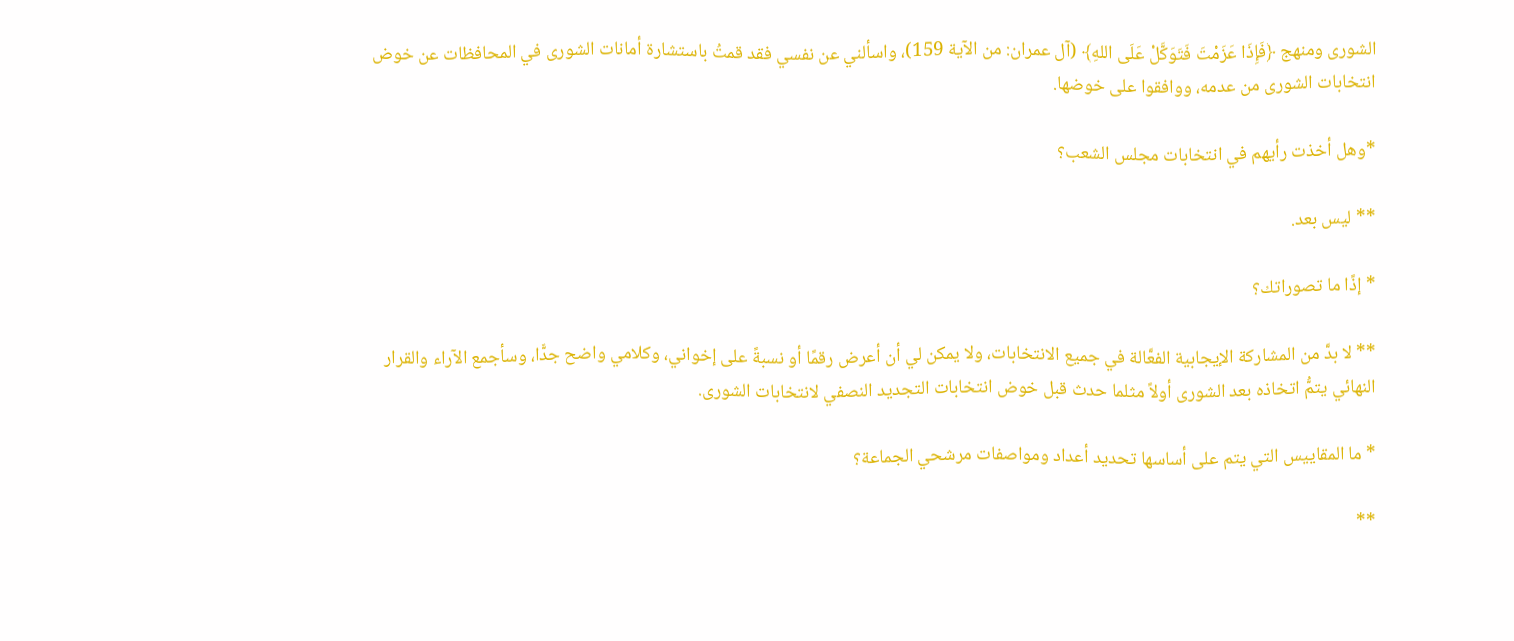الشورى ومنهج ﴿فَإِذَا عَزَمْتَ فَتَوَكَّلْ عَلَى اللهِ﴾ (آل عمران: من الآية 159)، واسألني عن نفسي فقد قمتُ باستشارة أمانات الشورى في المحافظات عن خوض انتخابات الشورى من عدمه، ووافقوا على خوضها.

*وهل أخذت رأيهم في انتخابات مجلس الشعب؟

** ليس بعد.

* إذًا ما تصوراتك؟

** لا بدَّ من المشاركة الإيجابية الفعَّالة في جميع الانتخابات، ولا يمكن لي أن أعرض رقمًا أو نسبةً على إخواني، وكلامي واضح جدًّا، وسأجمع الآراء والقرار النهائي يتمُّ اتخاذه بعد الشورى أولاً مثلما حدث قبل خوض انتخابات التجديد النصفي لانتخابات الشورى.

* ما المقاييس التي يتم على أساسها تحديد أعداد ومواصفات مرشحي الجماعة؟

**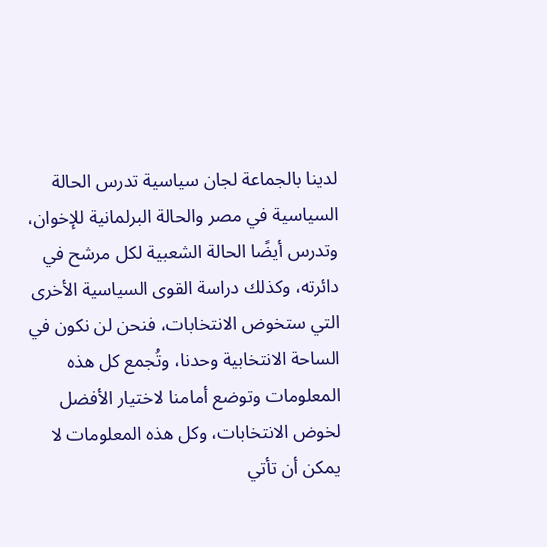لدينا بالجماعة لجان سياسية تدرس الحالة السياسية في مصر والحالة البرلمانية للإخوان، وتدرس أيضًا الحالة الشعبية لكل مرشح في دائرته، وكذلك دراسة القوى السياسية الأخرى التي ستخوض الانتخابات، فنحن لن نكون في الساحة الانتخابية وحدنا، وتُجمع كل هذه المعلومات وتوضع أمامنا لاختيار الأفضل لخوض الانتخابات، وكل هذه المعلومات لا يمكن أن تأتي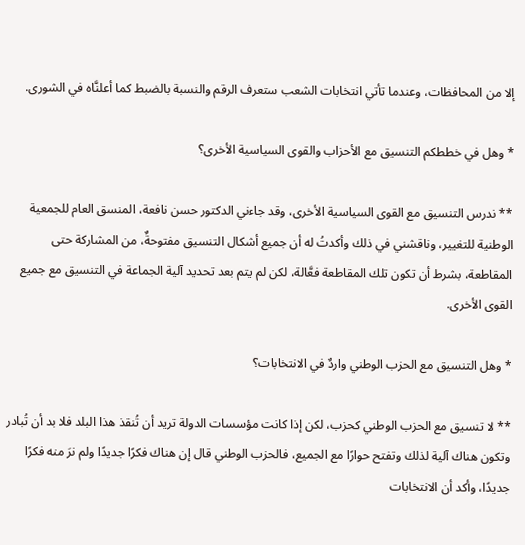إلا من المحافظات، وعندما تأتي انتخابات الشعب ستعرف الرقم والنسبة بالضبط كما أعلنَّاه في الشورى.

* وهل في خططكم التنسيق مع الأحزاب والقوى السياسية الأخرى؟

** ندرس التنسيق مع القوى السياسية الأخرى، وقد جاءني الدكتور حسن نافعة، المنسق العام للجمعية الوطنية للتغيير، وناقشني في ذلك وأكدتُ له أن جميع أشكال التنسيق مفتوحةٌ، من المشاركة حتى المقاطعة، بشرط أن تكون تلك المقاطعة فعَّالة، لكن لم يتم بعد تحديد آلية الجماعة في التنسيق مع جميع القوى الأخرى.

* وهل التنسيق مع الحزب الوطني واردٌ في الانتخابات؟

** لا تنسيق مع الحزب الوطني كحزب، لكن إذا كانت مؤسسات الدولة تريد أن تُنقذ هذا البلد فلا بد أن تُبادر وتكون هناك آلية لذلك وتفتح حوارًا مع الجميع، فالحزب الوطني قال إن هناك فكرًا جديدًا ولم نرَ منه فكرًا جديدًا، وأكد أن الانتخابات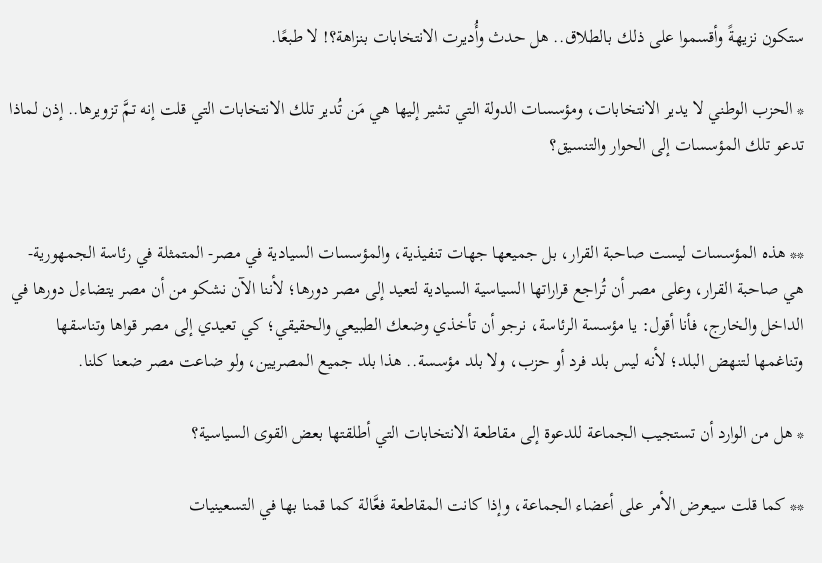ستكون نزيهةً وأقسموا على ذلك بالطلاق.. هل حدث وأُديرت الانتخابات بنزاهة؟! لا طبعًا.

* الحزب الوطني لا يدير الانتخابات، ومؤسسات الدولة التي تشير إليها هي مَن تُدير تلك الانتخابات التي قلت إنه تمَّ تزويرها.. إذن لماذا تدعو تلك المؤسسات إلى الحوار والتنسيق؟


** هذه المؤسسات ليست صاحبة القرار، بل جميعها جهات تنفيذية، والمؤسسات السيادية في مصر- المتمثلة في رئاسة الجمهورية- هي صاحبة القرار، وعلى مصر أن تُراجع قراراتها السياسية السيادية لتعيد إلى مصر دورها؛ لأننا الآن نشكو من أن مصر يتضاءل دورها في الداخل والخارج، فأنا أقول: يا مؤسسة الرئاسة، نرجو أن تأخذي وضعك الطبيعي والحقيقي؛ كي تعيدي إلى مصر قواها وتناسقها وتناغمها لتنهض البلد؛ لأنه ليس بلد فرد أو حزب، ولا بلد مؤسسة.. هذا بلد جميع المصريين، ولو ضاعت مصر ضعنا كلنا.

* هل من الوارد أن تستجيب الجماعة للدعوة إلى مقاطعة الانتخابات التي أطلقتها بعض القوى السياسية؟

** كما قلت سيعرض الأمر على أعضاء الجماعة، وإذا كانت المقاطعة فعَّالة كما قمنا بها في التسعينيات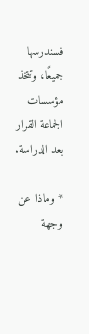فسندرسها جميعًا، وتتخذ مؤسسات الجماعة القرار بعد الدراسة.

* وماذا عن وجهة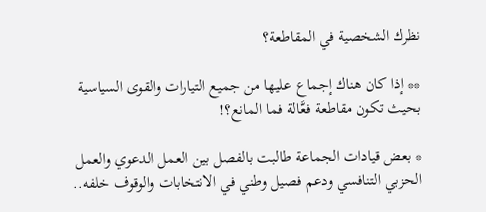نظرك الشخصية في المقاطعة؟

** إذا كان هناك إجماع عليها من جميع التيارات والقوى السياسية بحيث تكون مقاطعة فعَّالة فما المانع؟!

* بعض قيادات الجماعة طالبت بالفصل بين العمل الدعوي والعمل الحزبي التنافسي ودعم فصيل وطني في الانتخابات والوقوف خلفه..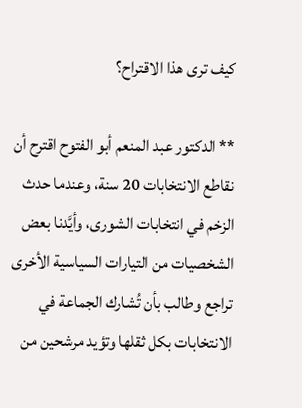كيف ترى هذا الاقتراح؟

** الدكتور عبد المنعم أبو الفتوح اقترح أن نقاطع الانتخابات 20 سنة، وعندما حدث الزخم في انتخابات الشورى، وأيَّدنا بعض الشخصيات من التيارات السياسية الأخرى تراجع وطالب بأن تُشارك الجماعة في الانتخابات بكل ثقلها وتؤيد مرشحين من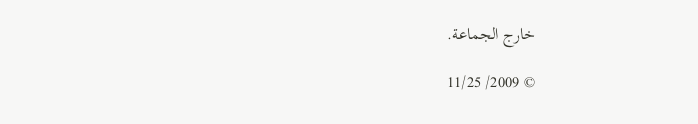خارج الجماعة.

© 2009/ 11/25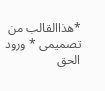*هذاالقالب من تصميمى * ورود الحق